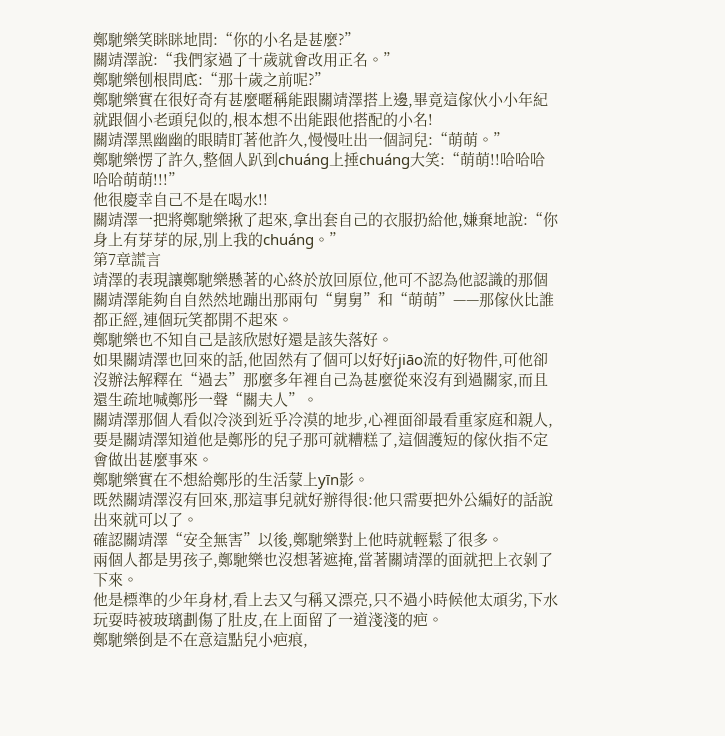鄭馳樂笑眯眯地問:“你的小名是甚麼?”
關靖澤說:“我們家過了十歲就會改用正名。”
鄭馳樂刨根問底:“那十歲之前呢?”
鄭馳樂實在很好奇有甚麼暱稱能跟關靖澤搭上邊,畢竟這傢伙小小年紀就跟個小老頭兒似的,根本想不出能跟他搭配的小名!
關靖澤黑幽幽的眼睛盯著他許久,慢慢吐出一個詞兒:“萌萌。”
鄭馳樂愣了許久,整個人趴到chuáng上捶chuáng大笑:“萌萌!!哈哈哈哈哈萌萌!!!”
他很慶幸自己不是在喝水!!
關靖澤一把將鄭馳樂揪了起來,拿出套自己的衣服扔給他,嫌棄地說:“你身上有芽芽的尿,別上我的chuáng。”
第7章謊言
靖澤的表現讓鄭馳樂懸著的心終於放回原位,他可不認為他認識的那個關靖澤能夠自自然然地蹦出那兩句“舅舅”和“萌萌”——那傢伙比誰都正經,連個玩笑都開不起來。
鄭馳樂也不知自己是該欣慰好還是該失落好。
如果關靖澤也回來的話,他固然有了個可以好好jiāo流的好物件,可他卻沒辦法解釋在“過去”那麼多年裡自己為甚麼從來沒有到過關家,而且還生疏地喊鄭彤一聲“關夫人”。
關靖澤那個人看似冷淡到近乎冷漠的地步,心裡面卻最看重家庭和親人,要是關靖澤知道他是鄭彤的兒子那可就糟糕了,這個護短的傢伙指不定會做出甚麼事來。
鄭馳樂實在不想給鄭彤的生活蒙上yīn影。
既然關靖澤沒有回來,那這事兒就好辦得很:他只需要把外公編好的話說出來就可以了。
確認關靖澤“安全無害”以後,鄭馳樂對上他時就輕鬆了很多。
兩個人都是男孩子,鄭馳樂也沒想著遮掩,當著關靖澤的面就把上衣剝了下來。
他是標準的少年身材,看上去又勻稱又漂亮,只不過小時候他太頑劣,下水玩耍時被玻璃劃傷了肚皮,在上面留了一道淺淺的疤。
鄭馳樂倒是不在意這點兒小疤痕,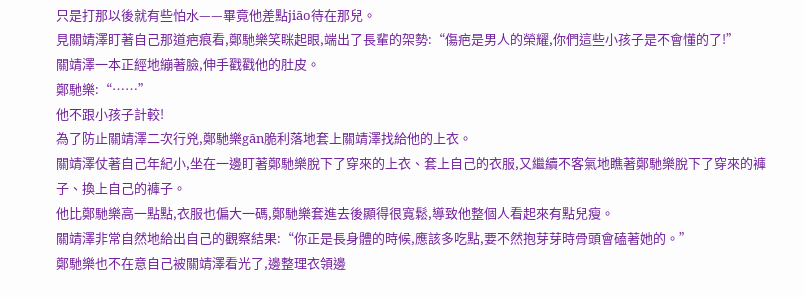只是打那以後就有些怕水——畢竟他差點jiāo待在那兒。
見關靖澤盯著自己那道疤痕看,鄭馳樂笑眯起眼,端出了長輩的架勢:“傷疤是男人的榮耀,你們這些小孩子是不會懂的了!”
關靖澤一本正經地繃著臉,伸手戳戳他的肚皮。
鄭馳樂:“……”
他不跟小孩子計較!
為了防止關靖澤二次行兇,鄭馳樂gān脆利落地套上關靖澤找給他的上衣。
關靖澤仗著自己年紀小,坐在一邊盯著鄭馳樂脫下了穿來的上衣、套上自己的衣服,又繼續不客氣地瞧著鄭馳樂脫下了穿來的褲子、換上自己的褲子。
他比鄭馳樂高一點點,衣服也偏大一碼,鄭馳樂套進去後顯得很寬鬆,導致他整個人看起來有點兒瘦。
關靖澤非常自然地給出自己的觀察結果:“你正是長身體的時候,應該多吃點,要不然抱芽芽時骨頭會磕著她的。”
鄭馳樂也不在意自己被關靖澤看光了,邊整理衣領邊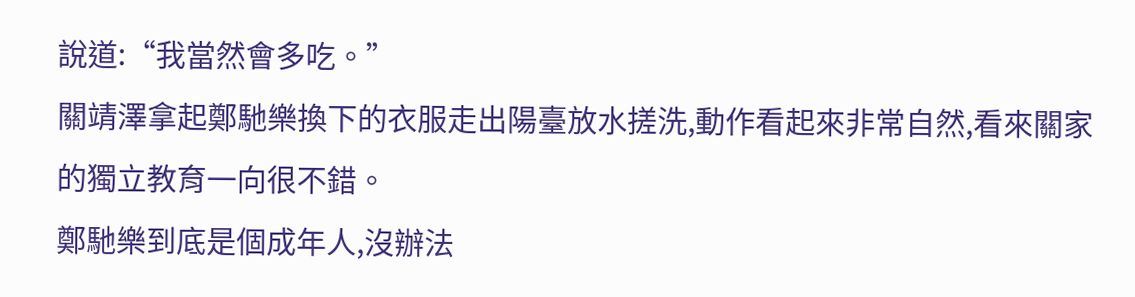說道:“我當然會多吃。”
關靖澤拿起鄭馳樂換下的衣服走出陽臺放水搓洗,動作看起來非常自然,看來關家的獨立教育一向很不錯。
鄭馳樂到底是個成年人,沒辦法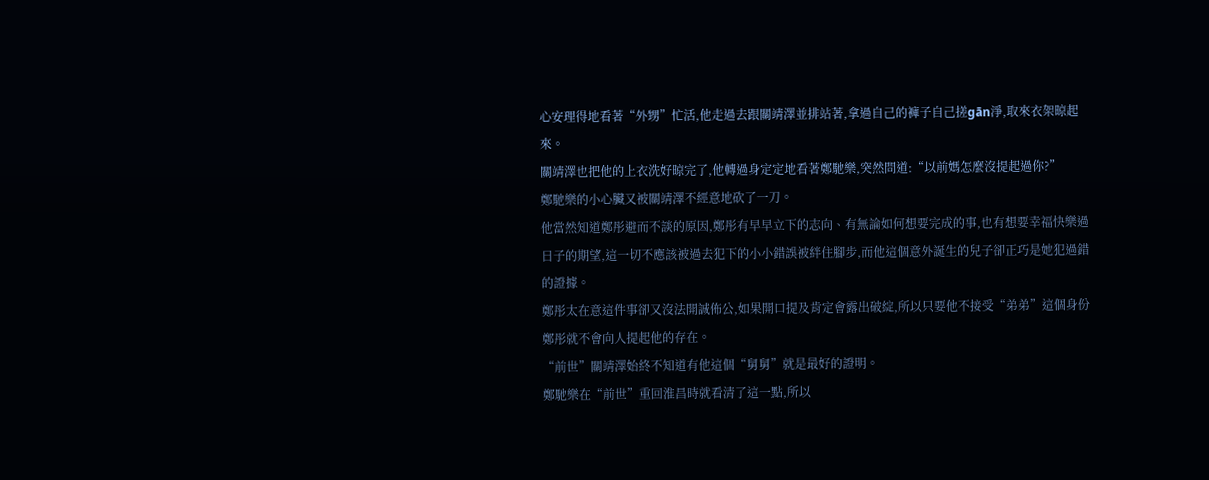心安理得地看著“外甥”忙活,他走過去跟關靖澤並排站著,拿過自己的褲子自己搓gān淨,取來衣架晾起來。
關靖澤也把他的上衣洗好晾完了,他轉過身定定地看著鄭馳樂,突然問道:“以前媽怎麼沒提起過你?”
鄭馳樂的小心臟又被關靖澤不經意地砍了一刀。
他當然知道鄭彤避而不談的原因,鄭彤有早早立下的志向、有無論如何想要完成的事,也有想要幸福快樂過日子的期望,這一切不應該被過去犯下的小小錯誤被絆住腳步,而他這個意外誕生的兒子卻正巧是她犯過錯的證據。
鄭彤太在意這件事卻又沒法開誠佈公,如果開口提及肯定會露出破綻,所以只要他不接受“弟弟”這個身份鄭彤就不會向人提起他的存在。
“前世”關靖澤始終不知道有他這個“舅舅”就是最好的證明。
鄭馳樂在“前世”重回淮昌時就看清了這一點,所以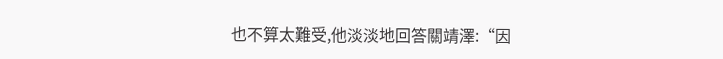也不算太難受,他淡淡地回答關靖澤:“因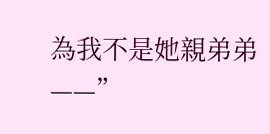為我不是她親弟弟——”